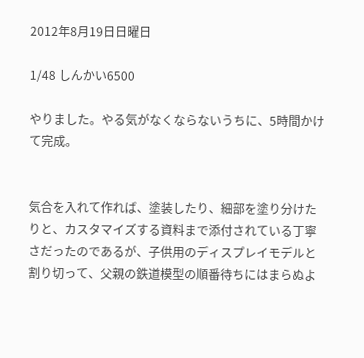2012年8月19日日曜日

1/48 しんかい6500

やりました。やる気がなくならないうちに、5時間かけて完成。


気合を入れて作れば、塗装したり、細部を塗り分けたりと、カスタマイズする資料まで添付されている丁寧さだったのであるが、子供用のディスプレイモデルと割り切って、父親の鉄道模型の順番待ちにはまらぬよ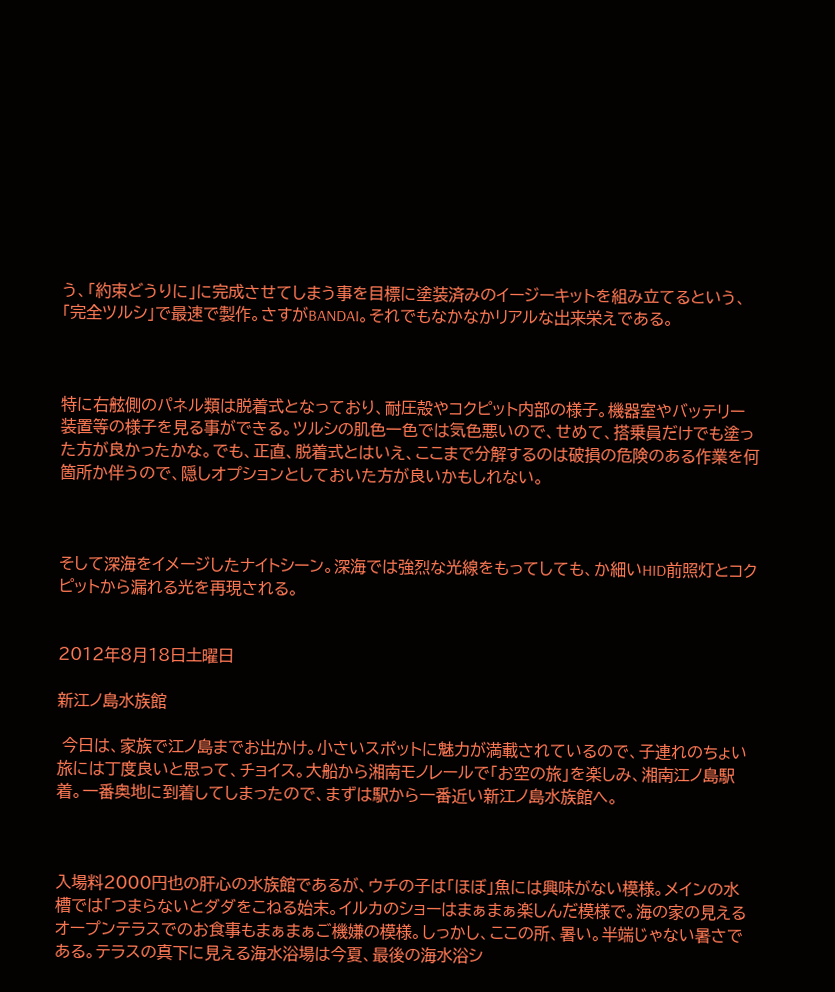う、「約束どうりに」に完成させてしまう事を目標に塗装済みのイージーキットを組み立てるという、「完全ツルシ」で最速で製作。さすがBANDAI。それでもなかなかリアルな出来栄えである。



特に右舷側のパネル類は脱着式となっており、耐圧殻やコクピット内部の様子。機器室やバッテリー装置等の様子を見る事ができる。ツルシの肌色一色では気色悪いので、せめて、搭乗員だけでも塗った方が良かったかな。でも、正直、脱着式とはいえ、ここまで分解するのは破損の危険のある作業を何箇所か伴うので、隠しオプションとしておいた方が良いかもしれない。



そして深海をイメージしたナイトシーン。深海では強烈な光線をもってしても、か細いHID前照灯とコクピットから漏れる光を再現される。


2012年8月18日土曜日

新江ノ島水族館

 今日は、家族で江ノ島までお出かけ。小さいスポットに魅力が満載されているので、子連れのちょい旅には丁度良いと思って、チョイス。大船から湘南モノレールで「お空の旅」を楽しみ、湘南江ノ島駅着。一番奥地に到着してしまったので、まずは駅から一番近い新江ノ島水族館へ。



入場料2000円也の肝心の水族館であるが、ウチの子は「ほぼ」魚には興味がない模様。メインの水槽では「つまらないとダダをこねる始末。イルカのショーはまぁまぁ楽しんだ模様で。海の家の見えるオープンテラスでのお食事もまぁまぁご機嫌の模様。しっかし、ここの所、暑い。半端じゃない暑さである。テラスの真下に見える海水浴場は今夏、最後の海水浴シ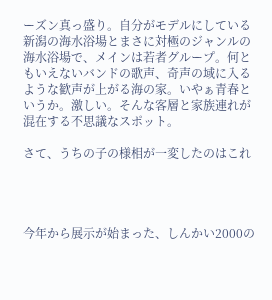ーズン真っ盛り。自分がモデルにしている新潟の海水浴場とまさに対極のジャンルの海水浴場で、メインは若者グループ。何ともいえないバンドの歌声、奇声の域に入るような歓声が上がる海の家。いやぁ青春というか。激しい。そんな客層と家族連れが混在する不思議なスポット。

さて、うちの子の様相が一変したのはこれ




今年から展示が始まった、しんかい2000の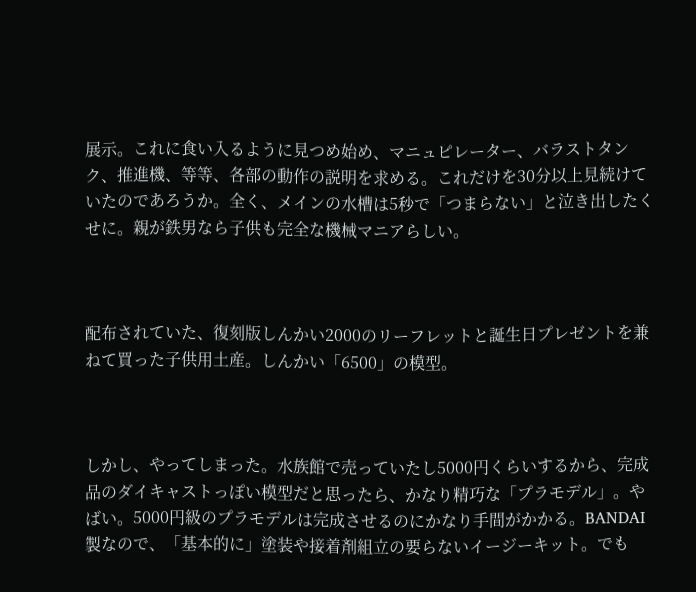展示。これに食い入るように見つめ始め、マニュピレーター、バラストタンク、推進機、等等、各部の動作の説明を求める。これだけを30分以上見続けていたのであろうか。全く、メインの水槽は5秒で「つまらない」と泣き出したくせに。親が鉄男なら子供も完全な機械マニアらしい。



配布されていた、復刻版しんかい2000のリーフレットと誕生日プレゼントを兼ねて買った子供用土産。しんかい「6500」の模型。



しかし、やってしまった。水族館で売っていたし5000円くらいするから、完成品のダイキャストっぽい模型だと思ったら、かなり精巧な「プラモデル」。やばい。5000円級のプラモデルは完成させるのにかなり手間がかかる。BANDAI製なので、「基本的に」塗装や接着剤組立の要らないイージーキット。でも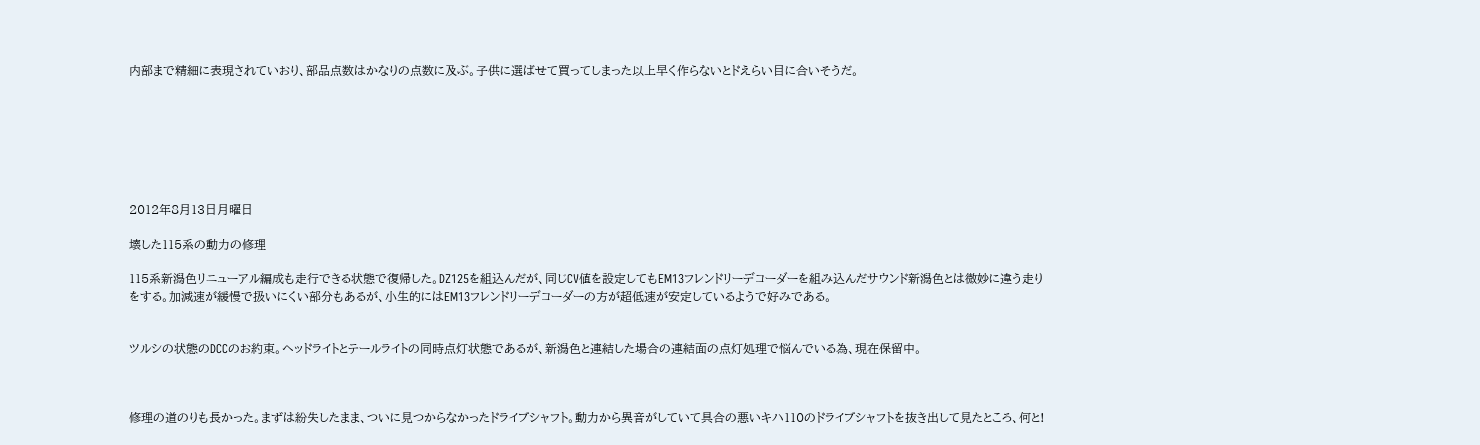内部まで精細に表現されていおり、部品点数はかなりの点数に及ぶ。子供に選ばせて買ってしまった以上早く作らないとドえらい目に合いそうだ。







2012年8月13日月曜日

壊した115系の動力の修理

115系新潟色リニューアル編成も走行できる状態で復帰した。DZ125を組込んだが、同じCV値を設定してもEM13フレンドリーデコーダーを組み込んだサウンド新潟色とは微妙に違う走りをする。加減速が緩慢で扱いにくい部分もあるが、小生的にはEM13フレンドリーデコーダーの方が超低速が安定しているようで好みである。


ツルシの状態のDCCのお約束。ヘッドライトとテールライトの同時点灯状態であるが、新潟色と連結した場合の連結面の点灯処理で悩んでいる為、現在保留中。



修理の道のりも長かった。まずは紛失したまま、ついに見つからなかったドライブシャフト。動力から異音がしていて具合の悪いキハ110のドライブシャフトを抜き出して見たところ、何と!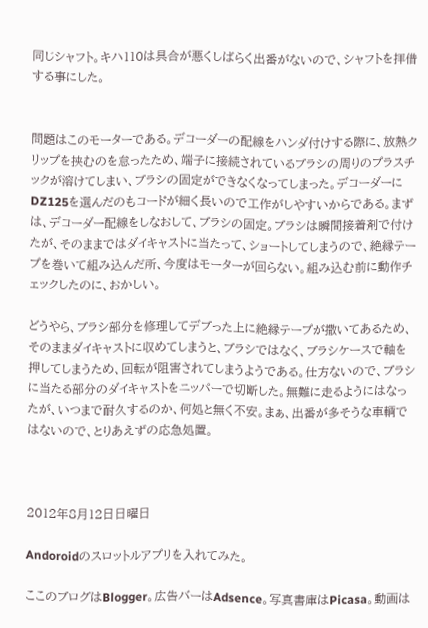同じシャフト。キハ110は具合が悪くしばらく出番がないので、シャフトを拝借する事にした。


問題はこのモーターである。デコーダーの配線をハンダ付けする際に、放熱クリップを挟むのを怠ったため、端子に接続されているブラシの周りのプラスチックが溶けてしまい、ブラシの固定ができなくなってしまった。デコーダーにDZ125を選んだのもコードが細く長いので工作がしやすいからである。まずは、デコーダー配線をしなおして、ブラシの固定。ブラシは瞬間接着剤で付けたが、そのままではダイキャストに当たって、ショートしてしまうので、絶縁テープを巻いて組み込んだ所、今度はモーターが回らない。組み込む前に動作チェックしたのに、おかしい。

どうやら、ブラシ部分を修理してデブった上に絶縁テープが撒いてあるため、そのままダイキャストに収めてしまうと、ブラシではなく、ブラシケースで軸を押してしまうため、回転が阻害されてしまうようである。仕方ないので、ブラシに当たる部分のダイキャストをニッパーで切断した。無難に走るようにはなったが、いつまで耐久するのか、何処と無く不安。まぁ、出番が多そうな車輌ではないので、とりあえずの応急処置。



2012年8月12日日曜日

Andoroidのスロットルアプリを入れてみた。

ここのブログはBlogger。広告バーはAdsence。写真書庫はPicasa。動画は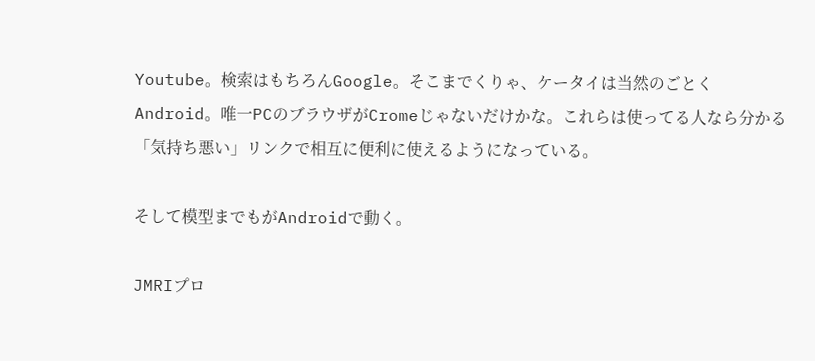Youtube。検索はもちろんGoogle。そこまでくりゃ、ケータイは当然のごとくAndroid。唯一PCのブラウザがCromeじゃないだけかな。これらは使ってる人なら分かる「気持ち悪い」リンクで相互に便利に使えるようになっている。

そして模型までもがAndroidで動く。

JMRIプロ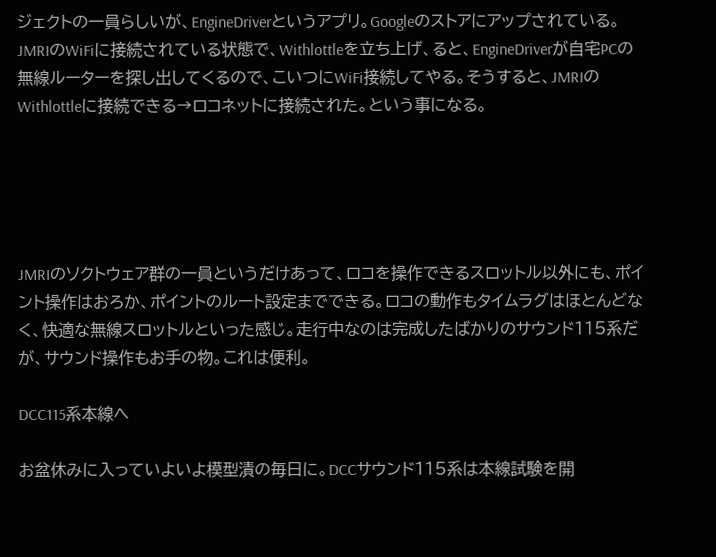ジェクトの一員らしいが、EngineDriverというアプリ。Googleのストアにアップされている。JMRIのWiFiに接続されている状態で、Withlottleを立ち上げ、ると、EngineDriverが自宅PCの無線ルーターを探し出してくるので、こいつにWiFi接続してやる。そうすると、JMRIのWithlottleに接続できる→ロコネットに接続された。という事になる。





JMRIのソクトウェア群の一員というだけあって、ロコを操作できるスロットル以外にも、ポイント操作はおろか、ポイントのルート設定までできる。ロコの動作もタイムラグはほとんどなく、快適な無線スロットルといった感じ。走行中なのは完成したばかりのサウンド115系だが、サウンド操作もお手の物。これは便利。

DCC115系本線へ

お盆休みに入っていよいよ模型漬の毎日に。DCCサウンド115系は本線試験を開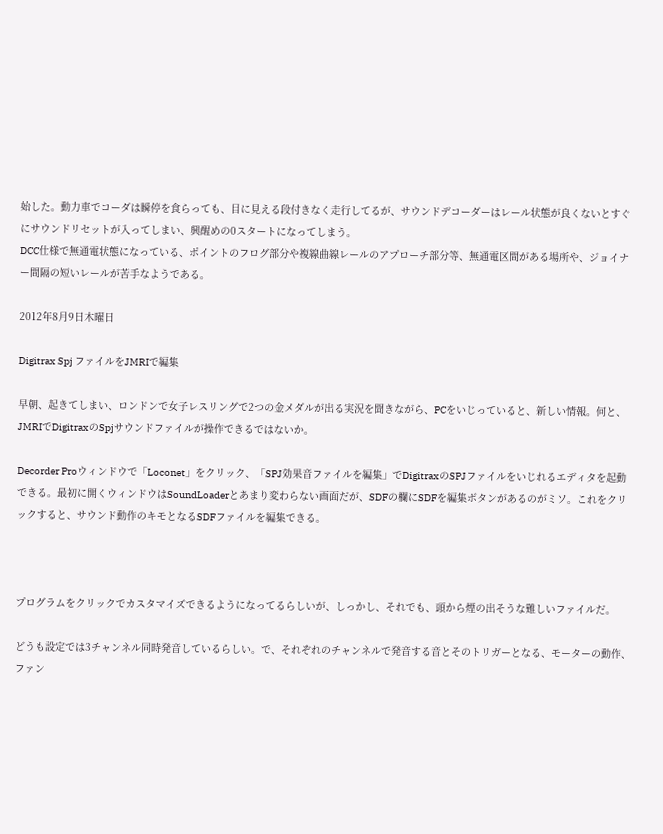始した。動力車でコーダは瞬停を食らっても、目に見える段付きなく走行してるが、サウンドデコーダーはレール状態が良くないとすぐにサウンドリセットが入ってしまい、興醒めの0スタートになってしまう。
DCC仕様で無通電状態になっている、ポイントのフログ部分や複線曲線レールのアプローチ部分等、無通電区間がある場所や、ジョイナー間隔の短いレールが苦手なようである。

2012年8月9日木曜日

Digitrax Spj ファイルをJMRIで編集

早朝、起きてしまい、ロンドンで女子レスリングで2つの金メダルが出る実況を聞きながら、PCをいじっていると、新しい情報。何と、JMRIでDigitraxのSpjサウンドファイルが操作できるではないか。

Decorder Proウィンドウで「Loconet」をクリック、「SPJ効果音ファイルを編集」でDigitraxのSPJファイルをいじれるエディタを起動できる。最初に開くウィンドウはSoundLoaderとあまり変わらない画面だが、SDFの欄にSDFを編集ボタンがあるのがミソ。これをクリックすると、サウンド動作のキモとなるSDFファイルを編集できる。



プログラムをクリックでカスタマイズできるようになってるらしいが、しっかし、それでも、頭から煙の出そうな難しいファイルだ。

どうも設定では3チャンネル同時発音しているらしい。で、それぞれのチャンネルで発音する音とそのトリガーとなる、モーターの動作、ファン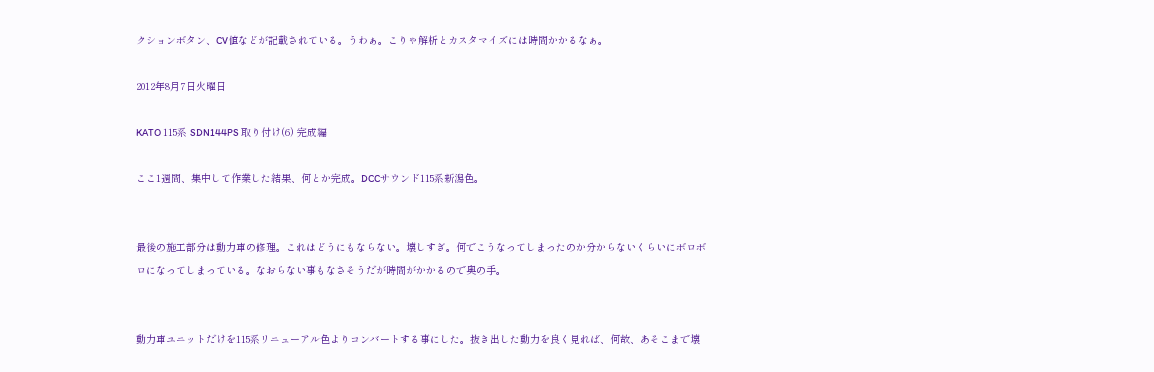クションボタン、CV値などが記載されている。うわぁ。こりゃ解析とカスタマイズには時間かかるなぁ。

2012年8月7日火曜日

KATO 115系 SDN144PS 取り付け(6) 完成編

ここ1週間、集中して作業した結果、何とか完成。DCCサウンド115系新潟色。


最後の施工部分は動力車の修理。これはどうにもならない。壊しすぎ。何でこうなってしまったのか分からないくらいにボロボロになってしまっている。なおらない事もなさそうだが時間がかかるので奥の手。


動力車ユニットだけを115系リニューアル色よりコンバートする事にした。抜き出した動力を良く見れば、何故、あそこまで壊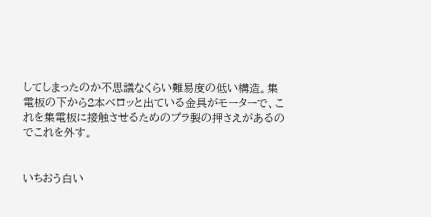してしまったのか不思議なくらい難易度の低い構造。集電板の下から2本ベロッと出ている金具がモーターで、これを集電板に接触させるためのプラ製の押さえがあるのでこれを外す。


いちおう白い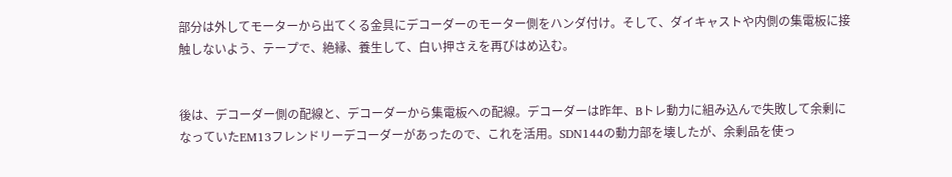部分は外してモーターから出てくる金具にデコーダーのモーター側をハンダ付け。そして、ダイキャストや内側の集電板に接触しないよう、テープで、絶縁、養生して、白い押さえを再びはめ込む。


後は、デコーダー側の配線と、デコーダーから集電板への配線。デコーダーは昨年、Bトレ動力に組み込んで失敗して余剰になっていたEM13フレンドリーデコーダーがあったので、これを活用。SDN144の動力部を壊したが、余剰品を使っ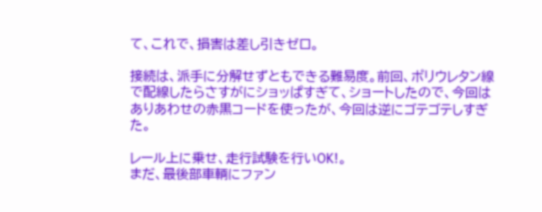て、これで、損害は差し引きゼロ。

接続は、派手に分解せずともできる難易度。前回、ポリウレタン線で配線したらさすがにショッぱすぎて、ショートしたので、今回はありあわせの赤黒コードを使ったが、今回は逆にゴテゴテしすぎた。

レール上に乗せ、走行試験を行いOK!。
まだ、最後部車輌にファン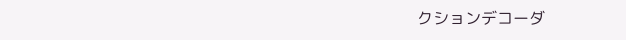クションデコーダ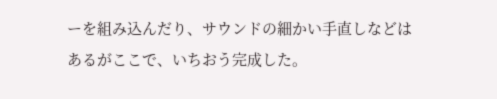ーを組み込んだり、サウンドの細かい手直しなどはあるがここで、いちおう完成した。